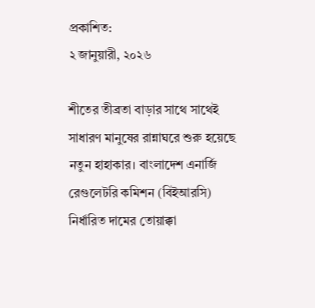প্রকাশিত:
২ জানুয়ারী, ২০২৬

শীতের তীব্রতা বাড়ার সাথে সাথেই সাধারণ মানুষের রান্নাঘরে শুরু হয়েছে নতুন হাহাকার। বাংলাদেশ এনার্জি রেগুলেটরি কমিশন (বিইআরসি) নির্ধারিত দামের তোয়াক্কা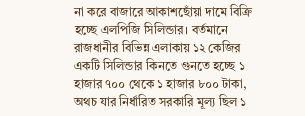না করে বাজারে আকাশছোঁয়া দামে বিক্রি হচ্ছে এলপিজি সিলিন্ডার। বর্তমানে রাজধানীর বিভিন্ন এলাকায় ১২ কেজির একটি সিলিন্ডার কিনতে গুনতে হচ্ছে ১ হাজার ৭০০ থেকে ১ হাজার ৮০০ টাকা, অথচ যার নির্ধারিত সরকারি মূল্য ছিল ১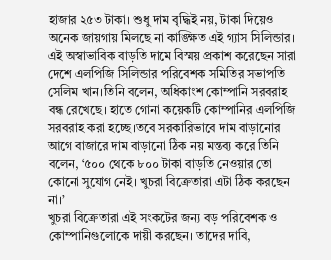হাজার ২৫৩ টাকা। শুধু দাম বৃদ্ধিই নয়, টাকা দিয়েও অনেক জায়গায় মিলছে না কাঙ্ক্ষিত এই গ্যাস সিলিন্ডার।
এই অস্বাভাবিক বাড়তি দামে বিস্ময় প্রকাশ করেছেন সারা দেশে এলপিজি সিলিন্ডার পরিবেশক সমিতির সভাপতি সেলিম খান।তিনি বলেন, অধিকাংশ কোম্পানি সরবরাহ বন্ধ রেখেছে। হাতে গোনা কয়েকটি কোম্পানির এলপিজি সরবরাহ করা হচ্ছে।তবে সরকারিভাবে দাম বাড়ানোর আগে বাজারে দাম বাড়ানো ঠিক নয় মন্তব্য করে তিনি বলেন, ‘৫০০ থেকে ৮০০ টাকা বাড়তি নেওয়ার তো কোনো সুযোগ নেই। খুচরা বিক্রেতারা এটা ঠিক করছেন না।’
খুচরা বিক্রেতারা এই সংকটের জন্য বড় পরিবেশক ও কোম্পানিগুলোকে দায়ী করছেন। তাদের দাবি,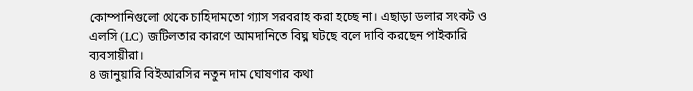কোম্পানিগুলো থেকে চাহিদামতো গ্যাস সরবরাহ করা হচ্ছে না। এছাড়া ডলার সংকট ও এলসি (LC) জটিলতার কারণে আমদানিতে বিঘ্ন ঘটছে বলে দাবি করছেন পাইকারি ব্যবসায়ীরা।
৪ জানুয়ারি বিইআরসির নতুন দাম ঘোষণার কথা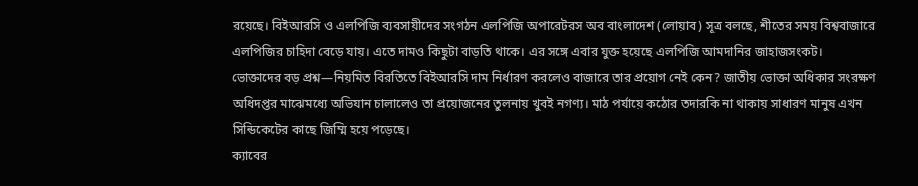রয়েছে। বিইআরসি ও এলপিজি ব্যবসায়ীদের সংগঠন এলপিজি অপারেটরস অব বাংলাদেশ (লোয়াব) সূত্র বলছে, শীতের সময় বিশ্ববাজারে এলপিজির চাহিদা বেড়ে যায়। এতে দামও কিছুটা বাড়তি থাকে। এর সঙ্গে এবার যুক্ত হয়েছে এলপিজি আমদানির জাহাজসংকট।
ভোক্তাদের বড় প্রশ্ন—নিয়মিত বিরতিতে বিইআরসি দাম নির্ধারণ করলেও বাজারে তার প্রয়োগ নেই কেন? জাতীয় ভোক্তা অধিকার সংরক্ষণ অধিদপ্তর মাঝেমধ্যে অভিযান চালালেও তা প্রয়োজনের তুলনায় খুবই নগণ্য। মাঠ পর্যায়ে কঠোর তদারকি না থাকায় সাধারণ মানুষ এখন সিন্ডিকেটের কাছে জিম্মি হয়ে পড়েছে।
ক্যাবের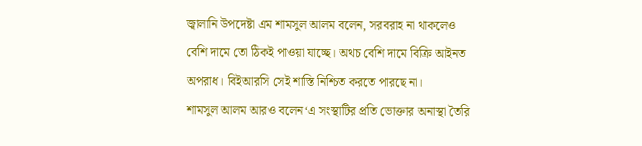জ্বালানি উপদেষ্টা এম শামসুল আলম বলেন, সরবরাহ না থাকলেও বেশি দামে তো ঠিকই পাওয়া যাচ্ছে। অথচ বেশি দামে বিক্রি আইনত অপরাধ। বিইআরসি সেই শাস্তি নিশ্চিত করতে পারছে না।
শামসুল আলম আরও বলেন‘এ সংস্থাটির প্রতি ভোক্তার অনাস্থা তৈরি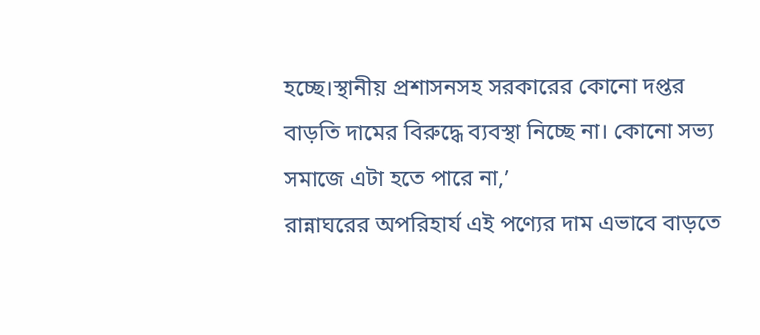হচ্ছে।স্থানীয় প্রশাসনসহ সরকারের কোনো দপ্তর বাড়তি দামের বিরুদ্ধে ব্যবস্থা নিচ্ছে না। কোনো সভ্য সমাজে এটা হতে পারে না,’
রান্নাঘরের অপরিহার্য এই পণ্যের দাম এভাবে বাড়তে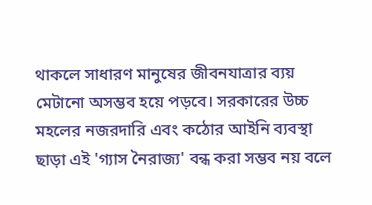থাকলে সাধারণ মানুষের জীবনযাত্রার ব্যয় মেটানো অসম্ভব হয়ে পড়বে। সরকারের উচ্চ মহলের নজরদারি এবং কঠোর আইনি ব্যবস্থা ছাড়া এই 'গ্যাস নৈরাজ্য' বন্ধ করা সম্ভব নয় বলে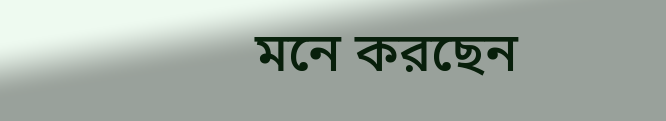মনে করছেন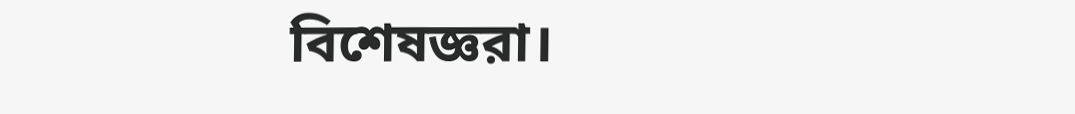বিশেষজ্ঞরা।